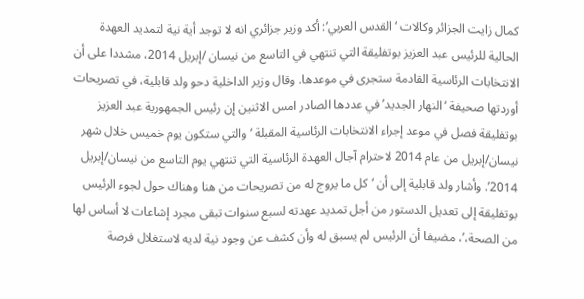كمال زايت الجزائر وكالات ‘القدس العربي’: أكد وزير جزائري انه لا توجد أية نية لتمديد العهدة الحالية للرئيس عبد العزيز بوتفليقة التي تنتهي في التاسع من نيسان /إبريل 2014، مشددا على أن الانتخابات الرئاسية القادمة ستجرى في موعدها. وقال وزير الداخلية دحو ولد قابلية، في تصريحات أوردتها صحيفة ‘النهار الجديد’ في عددها الصادر امس الاثنين إن رئيس الجمهورية عبد العزيز بوتفليقة فصل في موعد إجراء الانتخابات الرئاسية المقبلة ‘والتي ستكون يوم خميس خلال شهر نيسان/إبريل من عام 2014 لاحترام آجال العهدة الرئاسية التي تنتهي يوم التاسع من نيسان/إبريل 2014’. وأشار ولد قابلية إلى أن ‘كل ما يروج له من تصريحات من هنا وهناك حول لجوء الرئيس بوتفليقة إلى تعديل الدستور من أجل تمديد عهدته لسبع سنوات تبقى مجرد إشاعات لا أساس لها من الصحة،’، مضيفا أن الرئيس لم يسبق له وأن كشف عن وجود نية لديه لاستغلال فرصة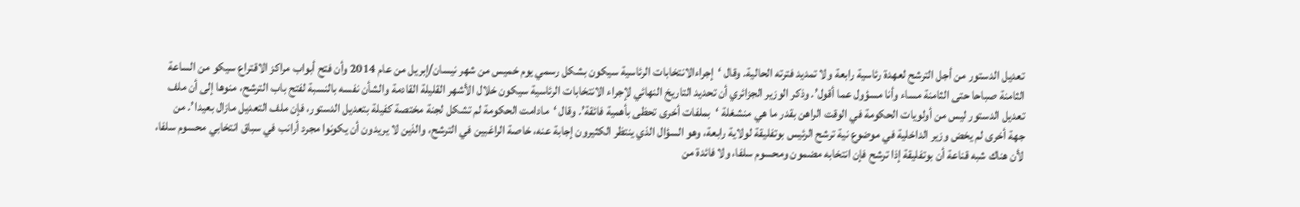تعديل الدستور من أجل الترشح لعهدة رئاسية رابعة ولا تمديد فترته الحالية. وقال ‘إجراءالانتخابات الرئاسية سيكون بشكل رسمي يوم خميس من شهر نيسان/إبريل من عام 2014 وأن فتح أبواب مراكز الاقتراع سيكو من الساعة الثامنة صباحا حتى الثامنة مساء وأنا مسؤول عما أقول’. وذكر الوزير الجزائري أن تحديد التاريخ النهائي لإجراء الانتخابات الرئاسية سيكون خلال الأشهر القليلة القادمة والشأن نفسه بالنسبة لفتح باب الترشح، منوها إلى أن ملف تعديل الدستور ليس من أولويات الحكومة في الوقت الراهن بقدر ما هي منشغلة ‘بملفات أخرى تحظى بأهمية فائقة’. وقال ‘مادامت الحكومة لم تشكل لجنة مختصة كفيلة بتعديل الدستور، فإن ملف التعديل مازال بعيدا’. من جهة أخرى لم يخض وزير الداخلية في موضوع نية ترشح الرئيس بوتفليقة لولاية رابعة، وهو السؤال الذي ينتظر الكثيرون إجابة عنه، خاصة الراغبين في الترشح، والذين لا يريدون أن يكونوا مجرد أرانب في سباق انتخابي محسوم سلفا، لأن هناك شبه قناعة أن بوتفليقة إذا ترشح فإن انتخابه مضمون ومحسوم سلفا، ولا فائدة من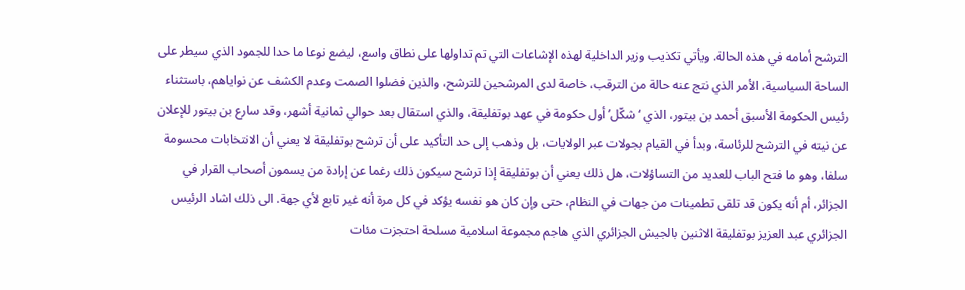الترشح أمامه في هذه الحالة. ويأتي تكذيب وزير الداخلية لهذه الإشاعات التي تم تداولها على نطاق واسع، ليضع نوعا ما حدا للجمود الذي سيطر على الساحة السياسية، الأمر الذي نتج عنه حالة من الترقب، خاصة لدى المرشحين للترشح، والذين فضلوا الصمت وعدم الكشف عن نواياهم، باستثناء رئيس الحكومة الأسبق أحمد بن بيتور، الذي ‘شكّل’ أول حكومة في عهد بوتفليقة، والذي استقال بعد حوالي ثمانية أشهر، وقد سارع بن بيتور للإعلان عن نيته في الترشح للرئاسة، وبدأ في القيام بجولات عبر الولايات، بل وذهب إلى حد التأكيد على أن ترشح بوتفليقة لا يعني أن الانتخابات محسومة سلفا، وهو ما فتح الباب للعديد من التساؤلات، هل ذلك يعني أن بوتفليقة إذا ترشح سيكون ذلك رغما عن إرادة من يسمون أصحاب القرار في الجزائر، أم أنه يكون قد تلقى تطمينات من جهات في النظام، حتى وإن كان هو نفسه يؤكد في كل مرة أنه غير تابع لأي جهة. الى ذلك اشاد الرئيس الجزائري عبد العزيز بوتفليقة الاثنين بالجيش الجزائري الذي هاجم مجموعة اسلامية مسلحة احتجزت مئات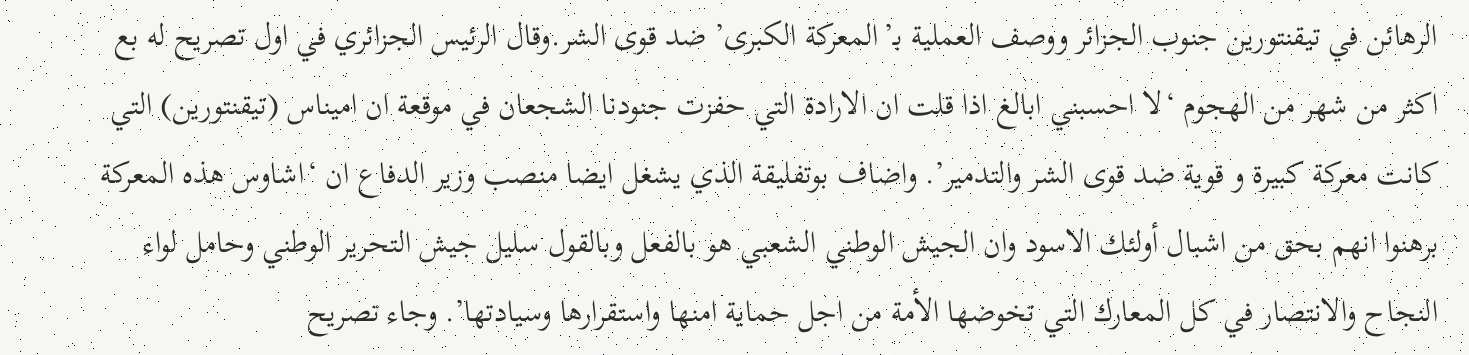الرهائن في تيقنتورين جنوب الجزائر ووصف العملية بـ’المعركة الكبرى’ ضد قوى الشر.وقال الرئيس الجزائري في اول تصريح له بع اكثر من شهر من الهجوم ‘لا احسبني ابالغ اذا قلت ان الارادة التي حفزت جنودنا الشجعان في موقعة ان اميناس (تيقنتورين) التي كانت معركة كبيرة و قوية ضد قوى الشر والتدمير’. واضاف بوتفليقة الذي يشغل ايضا منصب وزير الدفاع ان ‘اشاوس هذه المعركة برهنوا انهم بحق من اشبال أولئك الاسود وان الجيش الوطني الشعبي هو بالفعل وبالقول سليل جيش التحرير الوطني وحامل لواء النجاح والانتصار في كل المعارك التي تخوضها الأمة من اجل حماية امنها واستقرارها وسيادتها’. وجاء تصريح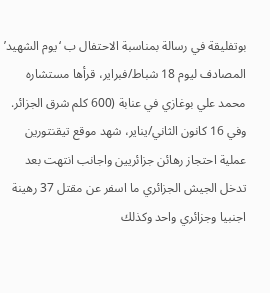بوتفليقة في رسالة بمناسبة الاحتفال ب ‘يوم الشهيد’ المصادف ليوم 18 شباط/فبراير، قرأها مستشاره محمد علي بوغازي في عنابة (600 كلم شرق الجزائر. وفي 16 كانون الثاني/يناير، شهد موقع تيقنتورين عملية احتجاز رهائن جزائريين واجانب انتهت بعد تدخل الجيش الجزائري ما اسفر عن مقتل 37 رهينة اجنبيا وجزائري واحد وكذلك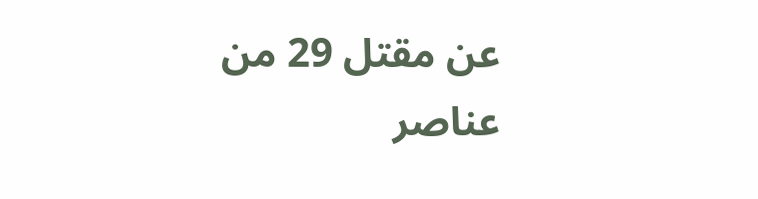عن مقتل 29 من عناصر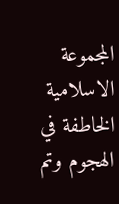المجموعة الاسلامية الخاطفة في الهجوم وتم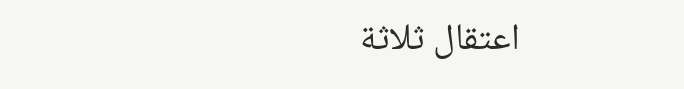اعتقال ثلاثة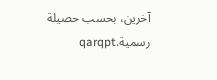آخرين، بحسب حصيلة رسمية.qarqpt